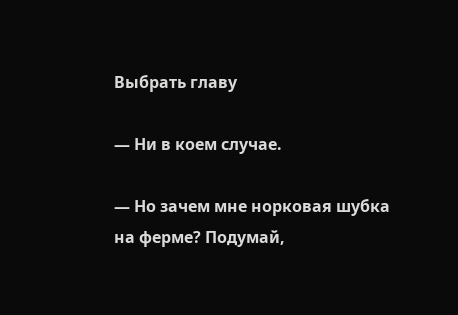Выбрать главу

— Ни в коем случае.

— Но зачем мне норковая шубка на ферме? Подумай,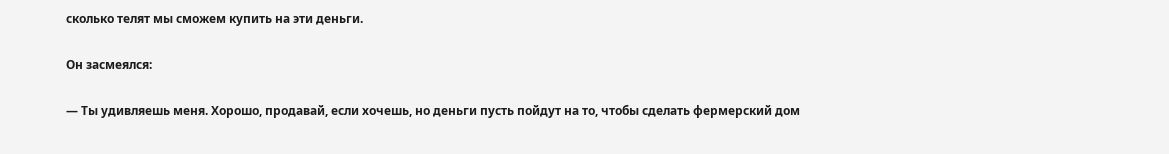сколько телят мы сможем купить на эти деньги.

Он засмеялся:

— Ты удивляешь меня. Хорошо, продавай, если хочешь, но деньги пусть пойдут на то, чтобы сделать фермерский дом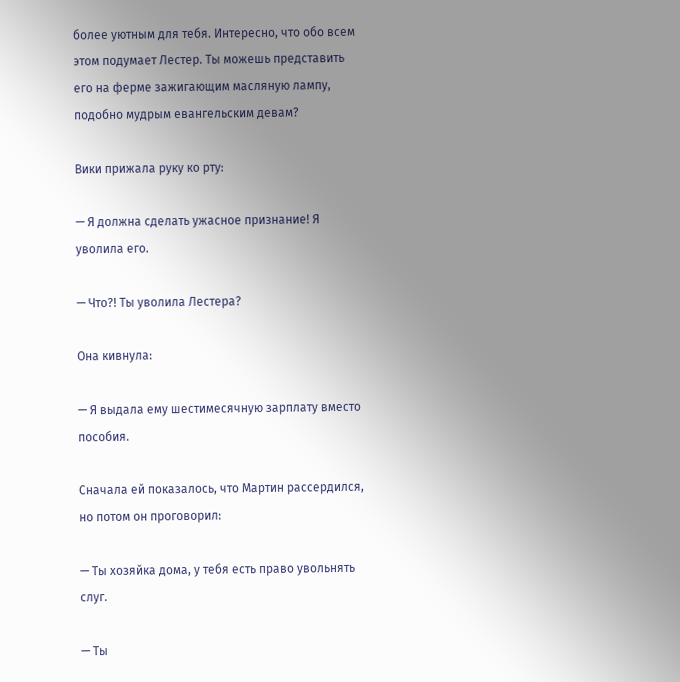более уютным для тебя. Интересно, что обо всем этом подумает Лестер. Ты можешь представить его на ферме зажигающим масляную лампу, подобно мудрым евангельским девам?

Вики прижала руку ко рту:

— Я должна сделать ужасное признание! Я уволила его.

— Что?! Ты уволила Лестера?

Она кивнула:

— Я выдала ему шестимесячную зарплату вместо пособия.

Сначала ей показалось, что Мартин рассердился, но потом он проговорил:

— Ты хозяйка дома, у тебя есть право увольнять слуг.

— Ты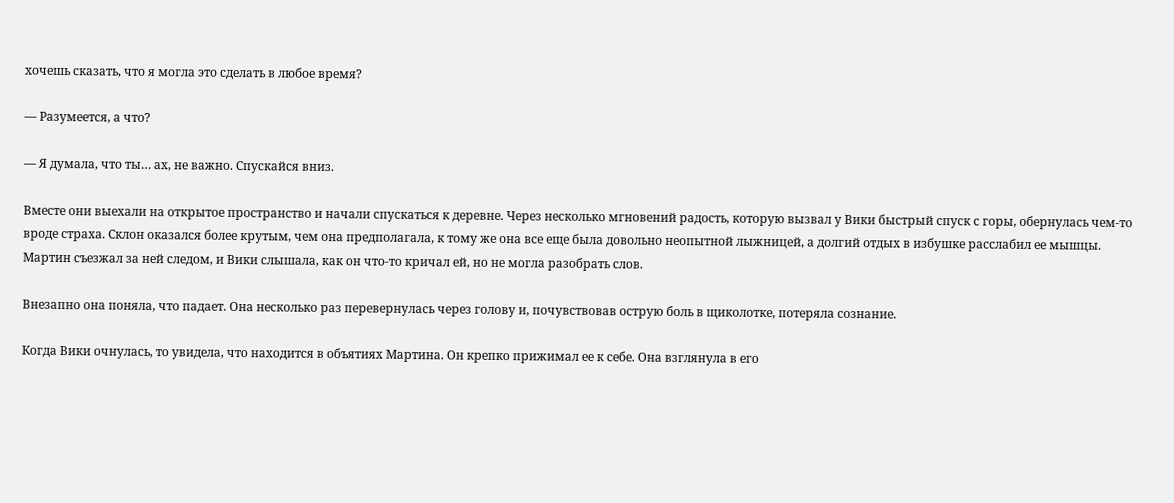хочешь сказать, что я могла это сделать в любое время?

— Разумеется, а что?

— Я думала, что ты… ах, не важно. Спускайся вниз.

Вместе они выехали на открытое пространство и начали спускаться к деревне. Через несколько мгновений радость, которую вызвал у Вики быстрый спуск с горы, обернулась чем-то вроде страха. Склон оказался более крутым, чем она предполагала, к тому же она все еще была довольно неопытной лыжницей, а долгий отдых в избушке расслабил ее мышцы. Мартин съезжал за ней следом, и Вики слышала, как он что-то кричал ей, но не могла разобрать слов.

Внезапно она поняла, что падает. Она несколько раз перевернулась через голову и, почувствовав острую боль в щиколотке, потеряла сознание.

Когда Вики очнулась, то увидела, что находится в объятиях Мартина. Он крепко прижимал ее к себе. Она взглянула в его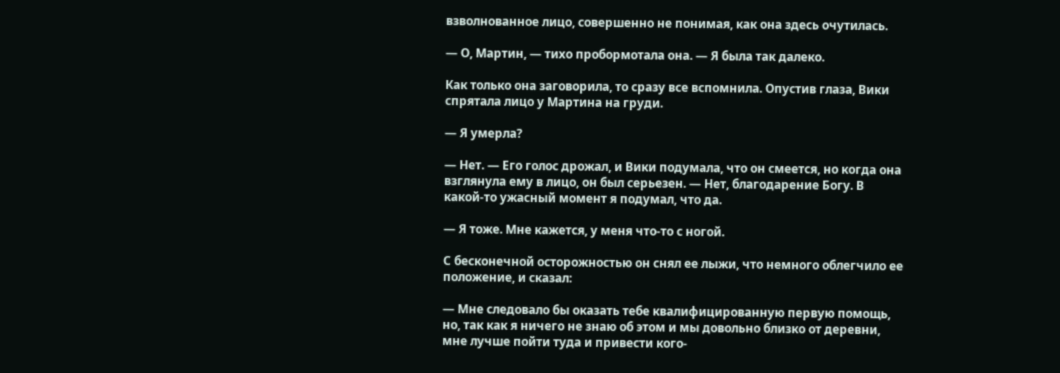взволнованное лицо, совершенно не понимая, как она здесь очутилась.

— О, Мартин, — тихо пробормотала она. — Я была так далеко.

Как только она заговорила, то сразу все вспомнила. Опустив глаза, Вики спрятала лицо у Мартина на груди.

— Я умерла?

— Нет. — Его голос дрожал, и Вики подумала, что он смеется, но когда она взглянула ему в лицо, он был серьезен. — Нет, благодарение Богу. В какой-то ужасный момент я подумал, что да.

— Я тоже. Мне кажется, у меня что-то с ногой.

С бесконечной осторожностью он снял ее лыжи, что немного облегчило ее положение, и сказал:

— Мне следовало бы оказать тебе квалифицированную первую помощь, но, так как я ничего не знаю об этом и мы довольно близко от деревни, мне лучше пойти туда и привести кого-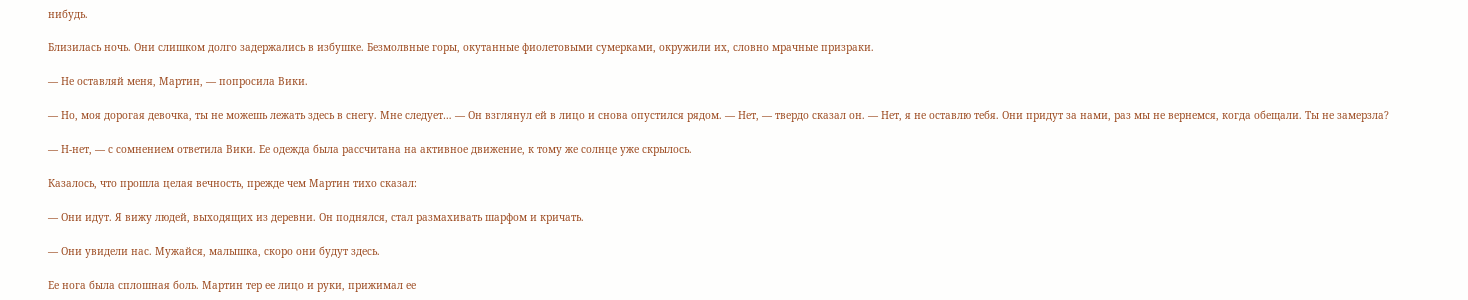нибудь.

Близилась ночь. Они слишком долго задержались в избушке. Безмолвные горы, окутанные фиолетовыми сумерками, окружили их, словно мрачные призраки.

— Не оставляй меня, Мартин, — попросила Вики.

— Но, моя дорогая девочка, ты не можешь лежать здесь в снегу. Мне следует… — Он взглянул ей в лицо и снова опустился рядом. — Нет, — твердо сказал он. — Нет, я не оставлю тебя. Они придут за нами, раз мы не вернемся, когда обещали. Ты не замерзла?

— Н-нет, — с сомнением ответила Вики. Ее одежда была рассчитана на активное движение, к тому же солнце уже скрылось.

Казалось, что прошла целая вечность, прежде чем Мартин тихо сказал:

— Они идут. Я вижу людей, выходящих из деревни. Он поднялся, стал размахивать шарфом и кричать.

— Они увидели нас. Мужайся, малышка, скоро они будут здесь.

Ее нога была сплошная боль. Мартин тер ее лицо и руки, прижимал ее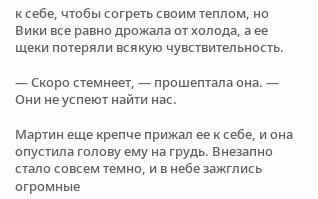к себе, чтобы согреть своим теплом, но Вики все равно дрожала от холода, а ее щеки потеряли всякую чувствительность.

— Скоро стемнеет, — прошептала она. — Они не успеют найти нас.

Мартин еще крепче прижал ее к себе, и она опустила голову ему на грудь. Внезапно стало совсем темно, и в небе зажглись огромные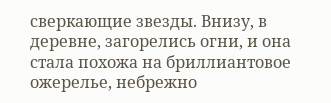сверкающие звезды. Внизу, в деревне, загорелись огни, и она стала похожа на бриллиантовое ожерелье, небрежно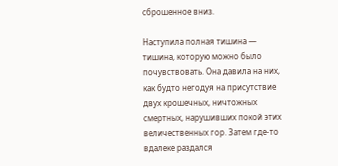сброшенное вниз.

Наступила полная тишина — тишина, которую можно было почувствовать. Она давила на них, как будто негодуя на присутствие двух крошечных, ничтожных смертных, нарушивших покой этих величественных гор. Затем где-то вдалеке раздался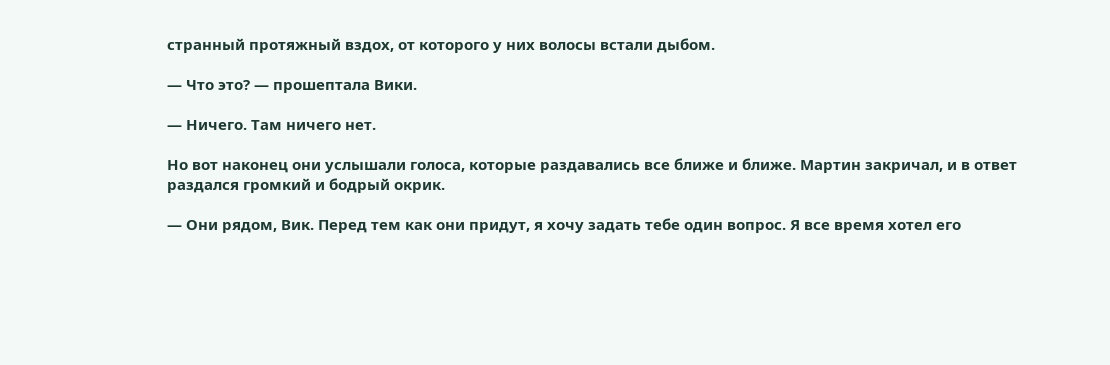странный протяжный вздох, от которого у них волосы встали дыбом.

— Что это? — прошептала Вики.

— Ничего. Там ничего нет.

Но вот наконец они услышали голоса, которые раздавались все ближе и ближе. Мартин закричал, и в ответ раздался громкий и бодрый окрик.

— Они рядом, Вик. Перед тем как они придут, я хочу задать тебе один вопрос. Я все время хотел его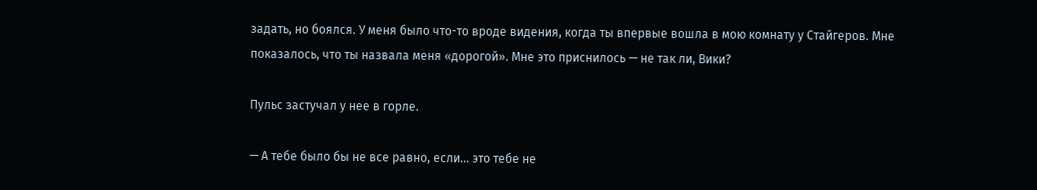задать, но боялся. У меня было что-то вроде видения, когда ты впервые вошла в мою комнату у Стайгеров. Мне показалось, что ты назвала меня «дорогой». Мне это приснилось — не так ли, Вики?

Пульс застучал у нее в горле.

— А тебе было бы не все равно, если… это тебе не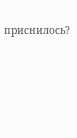приснилось?